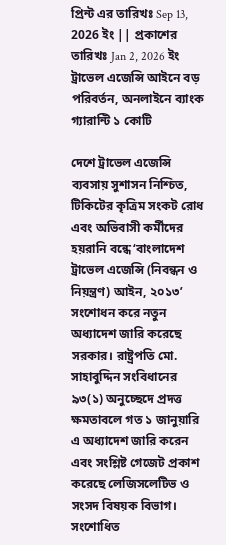প্রিন্ট এর তারিখঃ Sep 13, 2026 ইং || প্রকাশের তারিখঃ Jan 2, 2026 ইং
ট্রাভেল এজেন্সি আইনে বড় পরিবর্তন, অনলাইনে ব্যাংক গ্যারান্টি ১ কোটি

দেশে ট্রাভেল এজেন্সি ব্যবসায় সুশাসন নিশ্চিত, টিকিটের কৃত্রিম সংকট রোধ এবং অভিবাসী কর্মীদের হয়রানি বন্ধে ‘বাংলাদেশ ট্রাভেল এজেন্সি (নিবন্ধন ও নিয়ন্ত্রণ) আইন, ২০১৩’ সংশোধন করে নতুন অধ্যাদেশ জারি করেছে সরকার। রাষ্ট্রপতি মো. সাহাবুদ্দিন সংবিধানের ৯৩(১) অনুচ্ছেদে প্রদত্ত ক্ষমতাবলে গত ১ জানুয়ারি এ অধ্যাদেশ জারি করেন এবং সংশ্লিষ্ট গেজেট প্রকাশ করেছে লেজিসলেটিভ ও সংসদ বিষয়ক বিভাগ। সংশোধিত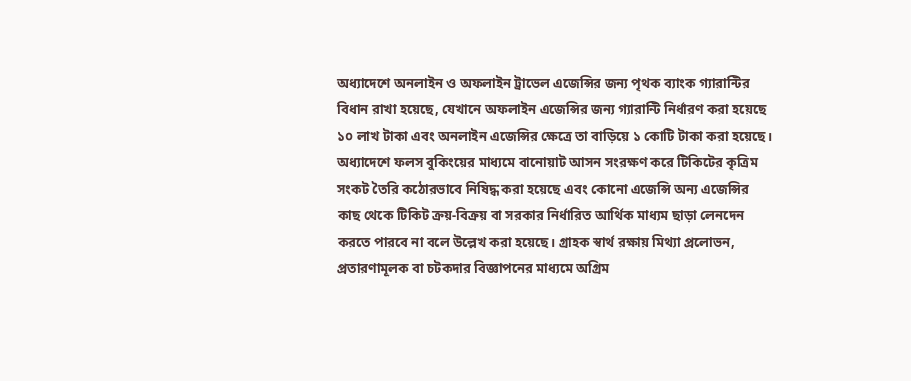অধ্যাদেশে অনলাইন ও অফলাইন ট্রাভেল এজেন্সির জন্য পৃথক ব্যাংক গ্যারান্টির বিধান রাখা হয়েছে, যেখানে অফলাইন এজেন্সির জন্য গ্যারান্টি নির্ধারণ করা হয়েছে ১০ লাখ টাকা এবং অনলাইন এজেন্সির ক্ষেত্রে তা বাড়িয়ে ১ কোটি টাকা করা হয়েছে। অধ্যাদেশে ফলস বুকিংয়ের মাধ্যমে বানোয়াট আসন সংরক্ষণ করে টিকিটের কৃত্রিম সংকট তৈরি কঠোরভাবে নিষিদ্ধ করা হয়েছে এবং কোনো এজেন্সি অন্য এজেন্সির কাছ থেকে টিকিট ক্রয়-বিক্রয় বা সরকার নির্ধারিত আর্থিক মাধ্যম ছাড়া লেনদেন করতে পারবে না বলে উল্লেখ করা হয়েছে। গ্রাহক স্বার্থ রক্ষায় মিথ্যা প্রলোভন, প্রতারণামূলক বা চটকদার বিজ্ঞাপনের মাধ্যমে অগ্রিম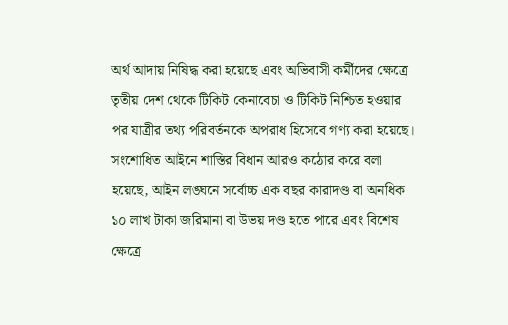অর্থ আদায় নিষিদ্ধ করা হয়েছে এবং অভিবাসী কর্মীদের ক্ষেত্রে তৃতীয় দেশ থেকে টিকিট কেনাবেচা ও টিকিট নিশ্চিত হওয়ার পর যাত্রীর তথ্য পরিবর্তনকে অপরাধ হিসেবে গণ্য করা হয়েছে। সংশোধিত আইনে শাস্তির বিধান আরও কঠোর করে বলা হয়েছে, আইন লঙ্ঘনে সর্বোচ্চ এক বছর কারাদণ্ড বা অনধিক ১০ লাখ টাকা জরিমানা বা উভয় দণ্ড হতে পারে এবং বিশেষ ক্ষেত্রে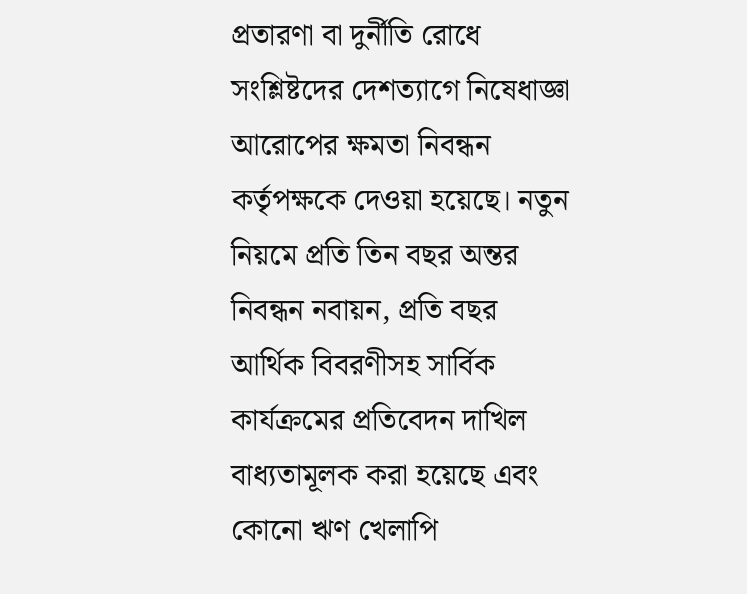প্রতারণা বা দুর্নীতি রোধে সংশ্লিষ্টদের দেশত্যাগে নিষেধাজ্ঞা আরোপের ক্ষমতা নিবন্ধন কর্তৃপক্ষকে দেওয়া হয়েছে। নতুন নিয়মে প্রতি তিন বছর অন্তর নিবন্ধন নবায়ন, প্রতি বছর আর্থিক বিবরণীসহ সার্বিক কার্যক্রমের প্রতিবেদন দাখিল বাধ্যতামূলক করা হয়েছে এবং কোনো ঋণ খেলাপি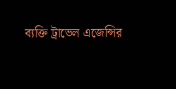ব্যক্তি ট্রাভেল এজেন্সির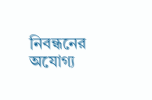নিবন্ধনের অযোগ্য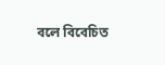বলে বিবেচিত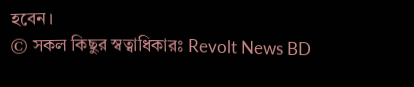হবেন।
© সকল কিছুর স্বত্বাধিকারঃ Revolt News BD